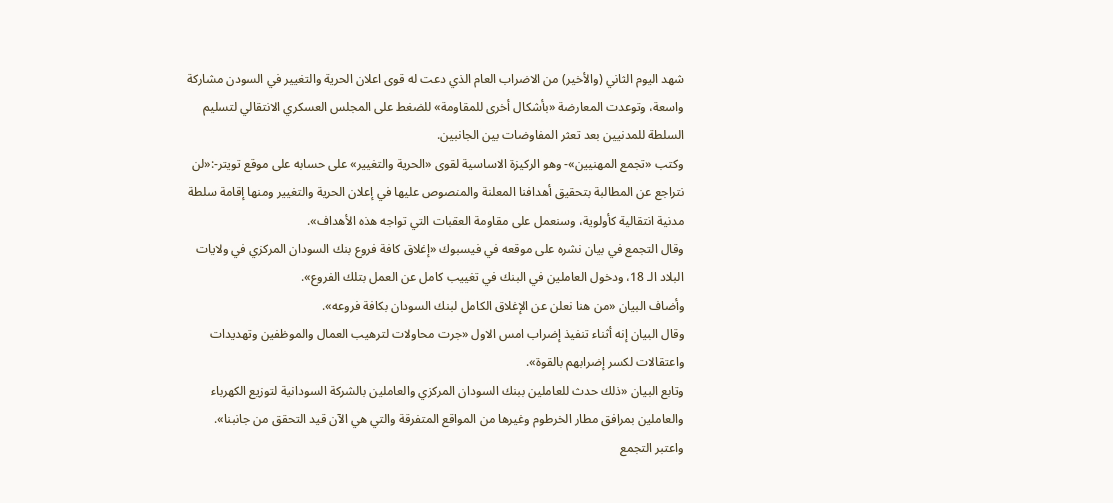شهد اليوم الثاني (والأخير) من الاضراب العام الذي دعت له قوى اعلان الحرية والتغيير في السودن مشاركة واسعة، وتوعدت المعارضة «بأشكال أخرى للمقاومة» للضغط على المجلس العسكري الانتقالي لتسليم السلطة للمدنيين بعد تعثر المفاوضات بين الجانبين.
وكتب «تجمع المهنيين»- وهو الركيزة الاساسية لقوى «الحرية والتغيير» على حسابه على موقع تويتر-:«لن نتراجع عن المطالبة بتحقيق أهدافنا المعلنة والمنصوص عليها في إعلان الحرية والتغيير ومنها إقامة سلطة مدنية انتقالية كأولوية، وسنعمل على مقاومة العقبات التي تواجه هذه الأهداف».
وقال التجمع في بيان نشره على موقعه في فيسبوك «إغلاق كافة فروع بنك السودان المركزي في ولايات البلاد الـ 18، ودخول العاملين في البنك في تغييب كامل عن العمل بتلك الفروع».
وأضاف البيان «من هنا نعلن عن الإغلاق الكامل لبنك السودان بكافة فروعه».
وقال البيان إنه أثناء تنفيذ إضراب امس الاول «جرت محاولات لترهيب العمال والموظفين وتهديدات واعتقالات لكسر إضرابهم بالقوة».
وتابع البيان «ذلك حدث للعاملين ببنك السودان المركزي والعاملين بالشركة السودانية لتوزيع الكهرباء والعاملين بمرافق مطار الخرطوم وغيرها من المواقع المتفرقة والتي هي الآن قيد التحقق من جانبنا».
واعتبر التجمع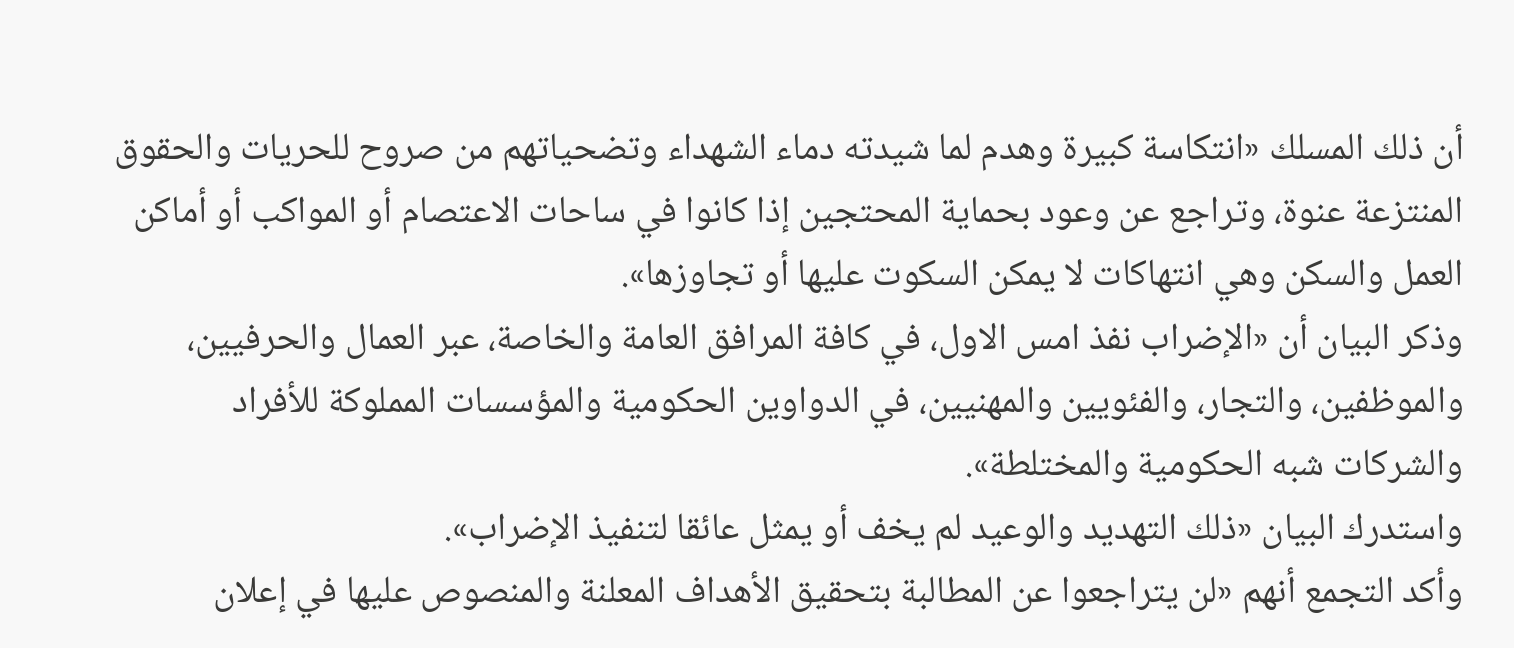أن ذلك المسلك «انتكاسة كبيرة وهدم لما شيدته دماء الشهداء وتضحياتهم من صروح للحريات والحقوق المنتزعة عنوة، وتراجع عن وعود بحماية المحتجين إذا كانوا في ساحات الاعتصام أو المواكب أو أماكن العمل والسكن وهي انتهاكات لا يمكن السكوت عليها أو تجاوزها».
وذكر البيان أن «الإضراب نفذ امس الاول، في كافة المرافق العامة والخاصة، عبر العمال والحرفيين، والموظفين، والتجار، والفئويين والمهنيين، في الدواوين الحكومية والمؤسسات المملوكة للأفراد والشركات شبه الحكومية والمختلطة».
واستدرك البيان «ذلك التهديد والوعيد لم يخف أو يمثل عائقا لتنفيذ الإضراب».
وأكد التجمع أنهم «لن يتراجعوا عن المطالبة بتحقيق الأهداف المعلنة والمنصوص عليها في إعلان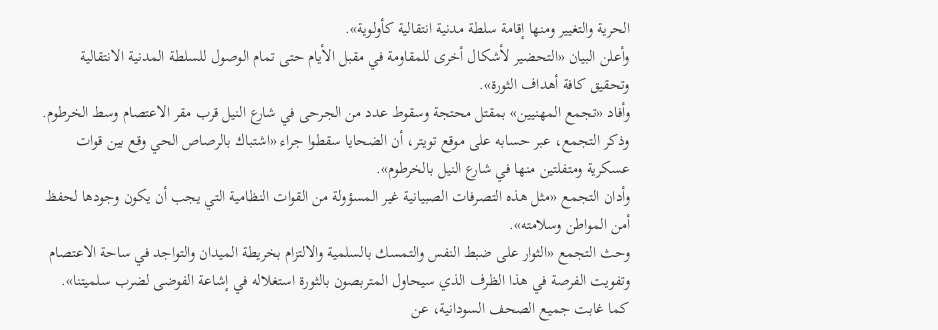الحرية والتغيير ومنها إقامة سلطة مدنية انتقالية كأولوية».
وأعلن البيان «التحضير لأشكال أخرى للمقاومة في مقبل الأيام حتى تمام الوصول للسلطة المدنية الانتقالية وتحقيق كافة أهداف الثورة».
وأفاد «تجمع المهنيين» بمقتل محتجة وسقوط عدد من الجرحى في شارع النيل قرب مقر الاعتصام وسط الخرطوم.
وذكر التجمع، عبر حسابه على موقع تويتر، أن الضحايا سقطوا جراء «اشتباك بالرصاص الحي وقع بين قوات عسكرية ومتفلتين منها في شارع النيل بالخرطوم».
وأدان التجمع «مثل هذه التصرفات الصبيانية غير المسؤولة من القوات النظامية التي يجب أن يكون وجودها لحفظ أمن المواطن وسلامته».
وحث التجمع «الثوار على ضبط النفس والتمسك بالسلمية والالتزام بخريطة الميدان والتواجد في ساحة الاعتصام وتفويت الفرصة في هذا الظرف الذي سيحاول المتربصون بالثورة استغلاله في إشاعة الفوضى لضرب سلميتنا».
كما غابت جميع الصحف السودانية، عن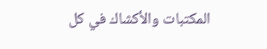المكتبات والأكشاك في كل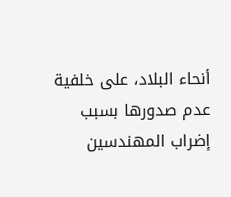أنحاء البلاد، على خلفية عدم صدورها بسبب إضراب المهندسين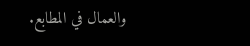والعمال في المطابع.